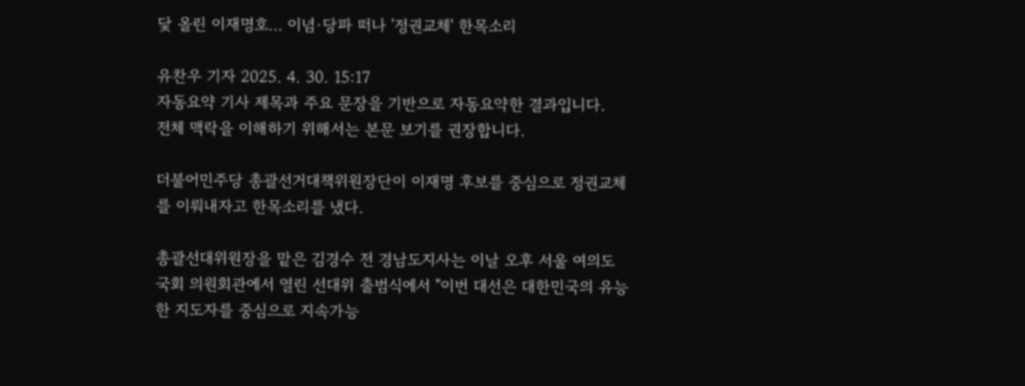닻 올린 이재명호… 이념·당파 떠나 '정권교체' 한목소리

유찬우 기자 2025. 4. 30. 15:17
자동요약 기사 제목과 주요 문장을 기반으로 자동요약한 결과입니다.
전체 맥락을 이해하기 위해서는 본문 보기를 권장합니다.

더불어민주당 총괄선거대책위원장단이 이재명 후보를 중심으로 정권교체를 이뤄내자고 한목소리를 냈다.

총괄선대위원장을 맡은 김경수 전 경남도지사는 이날 오후 서울 여의도 국회 의원회관에서 열린 선대위 출범식에서 "이번 대선은 대한민국의 유능한 지도자를 중심으로 지속가능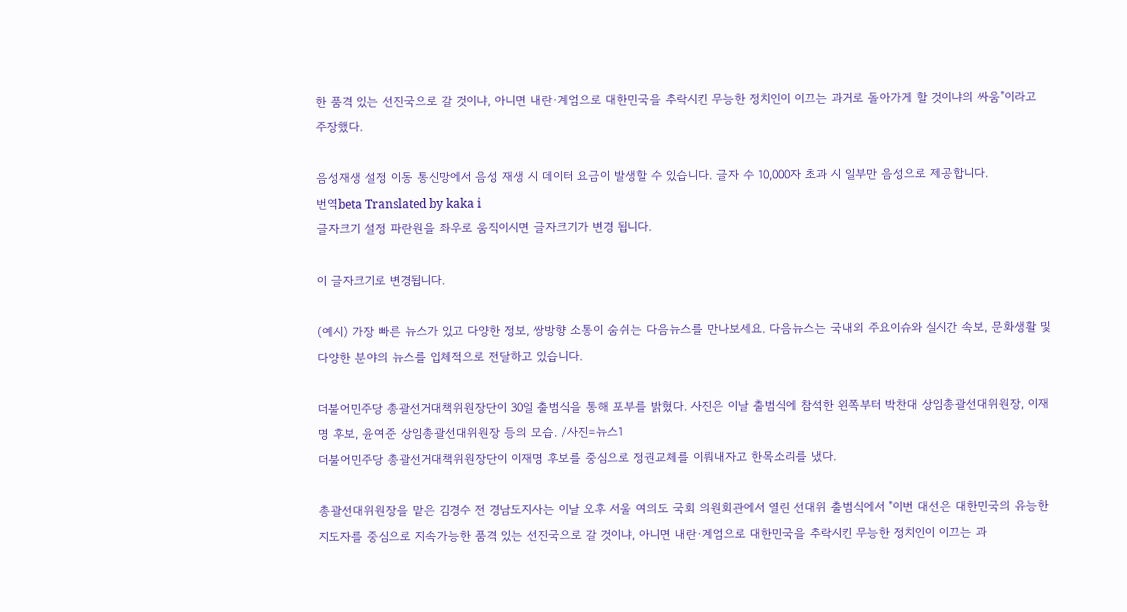한 품격 있는 선진국으로 갈 것이냐, 아니면 내란·계엄으로 대한민국을 추락시킨 무능한 정치인이 이끄는 과거로 돌아가게 할 것이냐의 싸움"이라고 주장했다.

음성재생 설정 이동 통신망에서 음성 재생 시 데이터 요금이 발생할 수 있습니다. 글자 수 10,000자 초과 시 일부만 음성으로 제공합니다.
번역beta Translated by kaka i
글자크기 설정 파란원을 좌우로 움직이시면 글자크기가 변경 됩니다.

이 글자크기로 변경됩니다.

(예시) 가장 빠른 뉴스가 있고 다양한 정보, 쌍방향 소통이 숨쉬는 다음뉴스를 만나보세요. 다음뉴스는 국내외 주요이슈와 실시간 속보, 문화생활 및 다양한 분야의 뉴스를 입체적으로 전달하고 있습니다.

더불어민주당 총괄선거대책위원장단이 30일 출범식을 통해 포부를 밝혔다. 사진은 이날 출범식에 참석한 왼쪽부터 박찬대 상임총괄선대위원장, 이재명 후보, 윤여준 상임총괄선대위원장 등의 모습. /사진=뉴스1
더불어민주당 총괄선거대책위원장단이 이재명 후보를 중심으로 정권교체를 이뤄내자고 한목소리를 냈다.

총괄선대위원장을 맡은 김경수 전 경남도지사는 이날 오후 서울 여의도 국회 의원회관에서 열린 선대위 출범식에서 "이번 대선은 대한민국의 유능한 지도자를 중심으로 지속가능한 품격 있는 선진국으로 갈 것이냐, 아니면 내란·계엄으로 대한민국을 추락시킨 무능한 정치인이 이끄는 과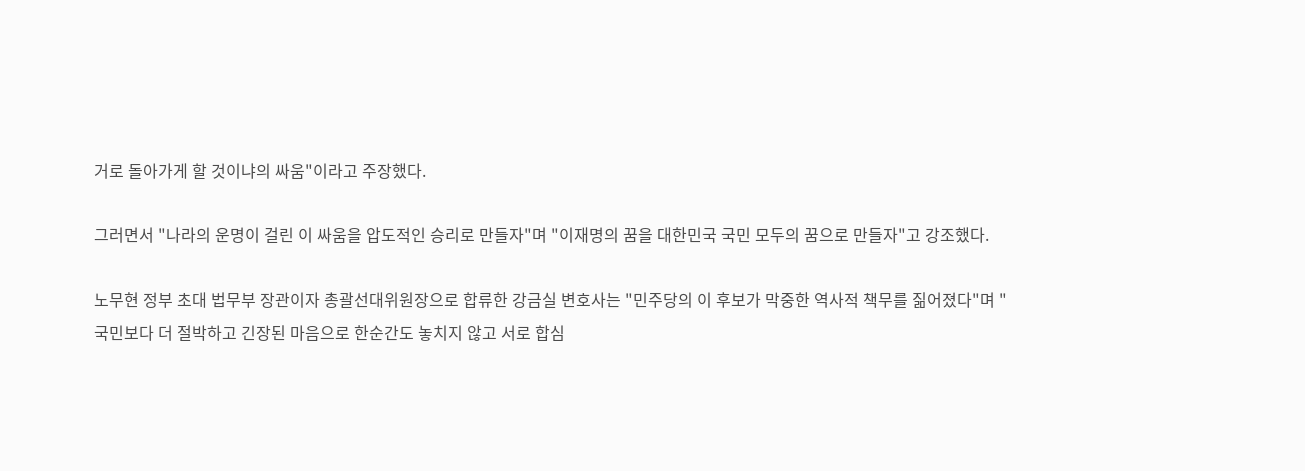거로 돌아가게 할 것이냐의 싸움"이라고 주장했다.

그러면서 "나라의 운명이 걸린 이 싸움을 압도적인 승리로 만들자"며 "이재명의 꿈을 대한민국 국민 모두의 꿈으로 만들자"고 강조했다.

노무현 정부 초대 법무부 장관이자 총괄선대위원장으로 합류한 강금실 변호사는 "민주당의 이 후보가 막중한 역사적 책무를 짊어졌다"며 "국민보다 더 절박하고 긴장된 마음으로 한순간도 놓치지 않고 서로 합심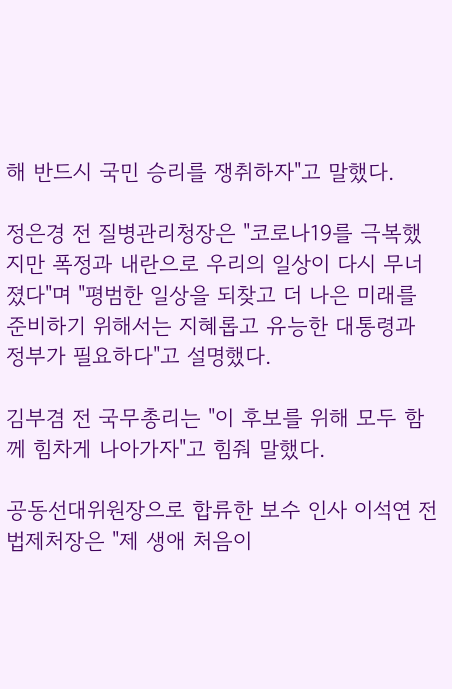해 반드시 국민 승리를 쟁취하자"고 말했다.

정은경 전 질병관리청장은 "코로나19를 극복했지만 폭정과 내란으로 우리의 일상이 다시 무너졌다"며 "평범한 일상을 되찾고 더 나은 미래를 준비하기 위해서는 지혜롭고 유능한 대통령과 정부가 필요하다"고 설명했다.

김부겸 전 국무총리는 "이 후보를 위해 모두 함께 힘차게 나아가자"고 힘줘 말했다.

공동선대위원장으로 합류한 보수 인사 이석연 전 법제처장은 "제 생애 처음이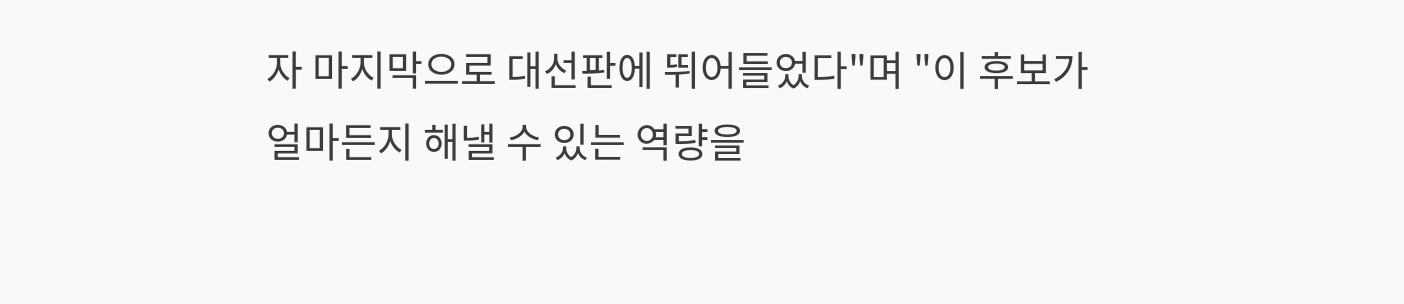자 마지막으로 대선판에 뛰어들었다"며 "이 후보가 얼마든지 해낼 수 있는 역량을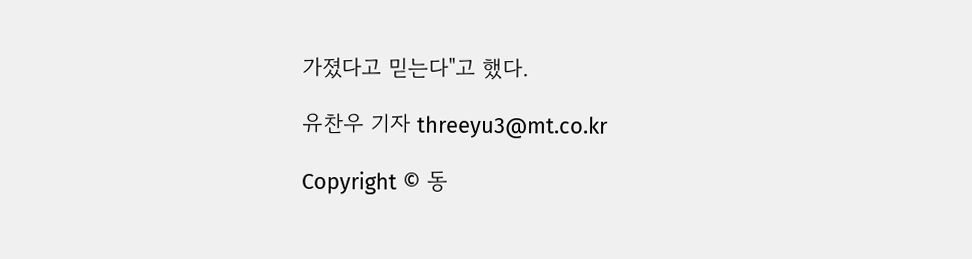가졌다고 믿는다"고 했다.

유찬우 기자 threeyu3@mt.co.kr

Copyright © 동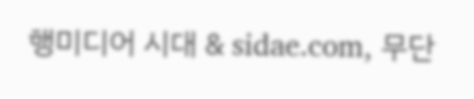행미디어 시대 & sidae.com, 무단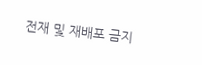전재 및 재배포 금지